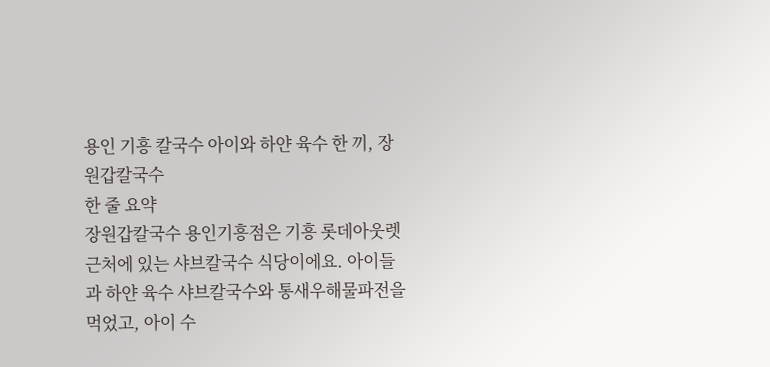용인 기흥 칼국수 아이와 하얀 육수 한 끼, 장원갑칼국수
한 줄 요약
장원갑칼국수 용인기흥점은 기흥 롯데아웃렛 근처에 있는 샤브칼국수 식당이에요. 아이들과 하얀 육수 샤브칼국수와 통새우해물파전을 먹었고, 아이 수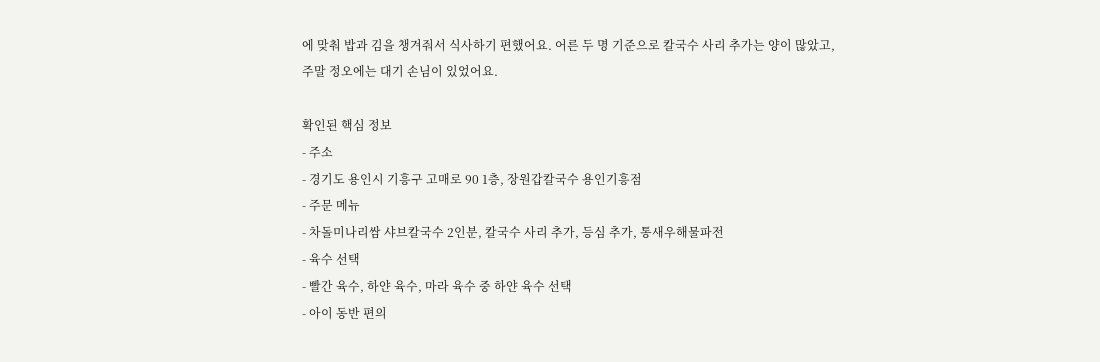에 맞춰 밥과 김을 챙겨줘서 식사하기 편했어요. 어른 두 명 기준으로 칼국수 사리 추가는 양이 많았고, 주말 정오에는 대기 손님이 있었어요.

확인된 핵심 정보
- 주소
- 경기도 용인시 기흥구 고매로 90 1층, 장원갑칼국수 용인기흥점
- 주문 메뉴
- 차돌미나리쌈 샤브칼국수 2인분, 칼국수 사리 추가, 등심 추가, 통새우해물파전
- 육수 선택
- 빨간 육수, 하얀 육수, 마라 육수 중 하얀 육수 선택
- 아이 동반 편의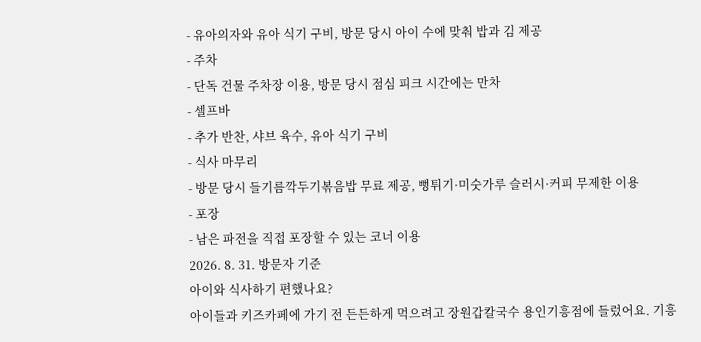- 유아의자와 유아 식기 구비, 방문 당시 아이 수에 맞춰 밥과 김 제공
- 주차
- 단독 건물 주차장 이용, 방문 당시 점심 피크 시간에는 만차
- 셀프바
- 추가 반찬, 샤브 육수, 유아 식기 구비
- 식사 마무리
- 방문 당시 들기름깍두기볶음밥 무료 제공, 뻥튀기·미숫가루 슬러시·커피 무제한 이용
- 포장
- 남은 파전을 직접 포장할 수 있는 코너 이용
2026. 8. 31. 방문자 기준
아이와 식사하기 편했나요?
아이들과 키즈카페에 가기 전 든든하게 먹으려고 장원갑칼국수 용인기흥점에 들렀어요. 기흥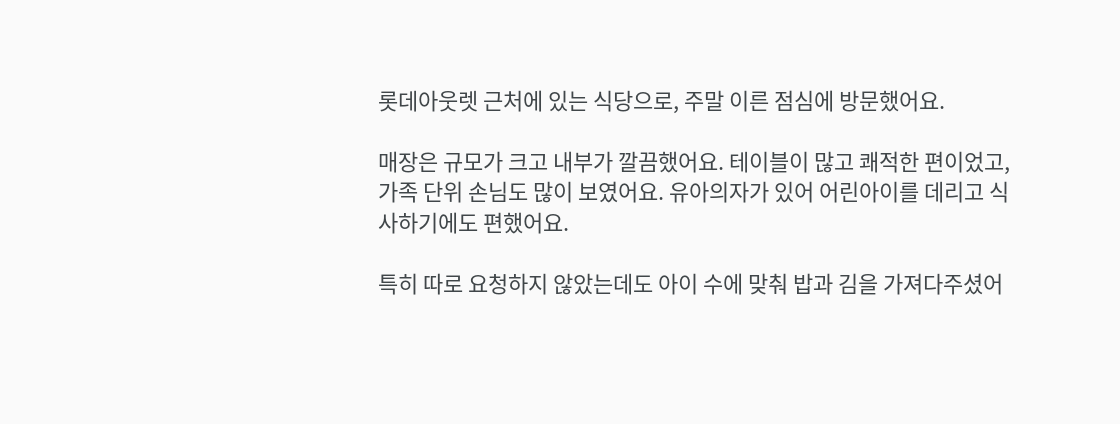롯데아웃렛 근처에 있는 식당으로, 주말 이른 점심에 방문했어요.

매장은 규모가 크고 내부가 깔끔했어요. 테이블이 많고 쾌적한 편이었고, 가족 단위 손님도 많이 보였어요. 유아의자가 있어 어린아이를 데리고 식사하기에도 편했어요.

특히 따로 요청하지 않았는데도 아이 수에 맞춰 밥과 김을 가져다주셨어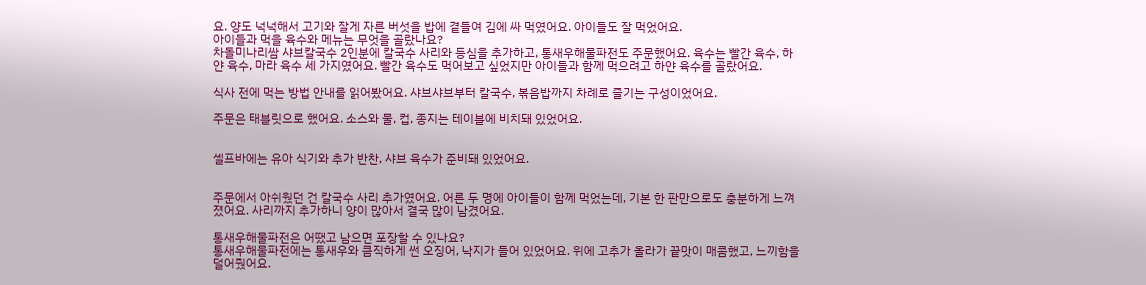요. 양도 넉넉해서 고기와 잘게 자른 버섯을 밥에 곁들여 김에 싸 먹였어요. 아이들도 잘 먹었어요.
아이들과 먹을 육수와 메뉴는 무엇을 골랐나요?
차돌미나리쌈 샤브칼국수 2인분에 칼국수 사리와 등심을 추가하고, 통새우해물파전도 주문했어요. 육수는 빨간 육수, 하얀 육수, 마라 육수 세 가지였어요. 빨간 육수도 먹어보고 싶었지만 아이들과 함께 먹으려고 하얀 육수를 골랐어요.

식사 전에 먹는 방법 안내를 읽어봤어요. 샤브샤브부터 칼국수, 볶음밥까지 차례로 즐기는 구성이었어요.

주문은 태블릿으로 했어요. 소스와 물, 컵, 종지는 테이블에 비치돼 있었어요.


셀프바에는 유아 식기와 추가 반찬, 샤브 육수가 준비돼 있었어요.


주문에서 아쉬웠던 건 칼국수 사리 추가였어요. 어른 두 명에 아이들이 함께 먹었는데, 기본 한 판만으로도 충분하게 느껴졌어요. 사리까지 추가하니 양이 많아서 결국 많이 남겼어요.

통새우해물파전은 어땠고 남으면 포장할 수 있나요?
통새우해물파전에는 통새우와 큼직하게 썬 오징어, 낙지가 들어 있었어요. 위에 고추가 올라가 끝맛이 매콤했고, 느끼함을 덜어줬어요.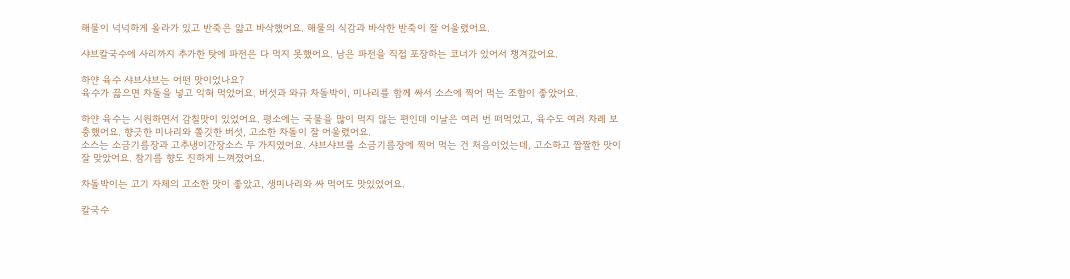해물이 넉넉하게 올라가 있고 반죽은 얇고 바삭했어요. 해물의 식감과 바삭한 반죽이 잘 어울렸어요.

샤브칼국수에 사리까지 추가한 탓에 파전은 다 먹지 못했어요. 남은 파전을 직접 포장하는 코너가 있어서 챙겨갔어요.

하얀 육수 샤브샤브는 어떤 맛이었나요?
육수가 끓으면 차돌을 넣고 익혀 먹었어요. 버섯과 와규 차돌박이, 미나리를 함께 싸서 소스에 찍어 먹는 조합이 좋았어요.

하얀 육수는 시원하면서 감칠맛이 있었어요. 평소에는 국물을 많이 먹지 않는 편인데 이날은 여러 번 떠먹었고, 육수도 여러 차례 보충했어요. 향긋한 미나리와 쫄깃한 버섯, 고소한 차돌이 잘 어울렸어요.
소스는 소금기름장과 고추냉이간장소스 두 가지였어요. 샤브샤브를 소금기름장에 찍어 먹는 건 처음이었는데, 고소하고 짭짤한 맛이 잘 맞았어요. 참기름 향도 진하게 느껴졌어요.

차돌박이는 고기 자체의 고소한 맛이 좋았고, 생미나리와 싸 먹어도 맛있었어요.

칼국수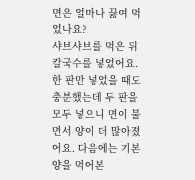면은 얼마나 끓여 먹었나요?
샤브샤브를 먹은 뒤 칼국수를 넣었어요. 한 판만 넣었을 때도 충분했는데 두 판을 모두 넣으니 면이 불면서 양이 더 많아졌어요. 다음에는 기본 양을 먹어본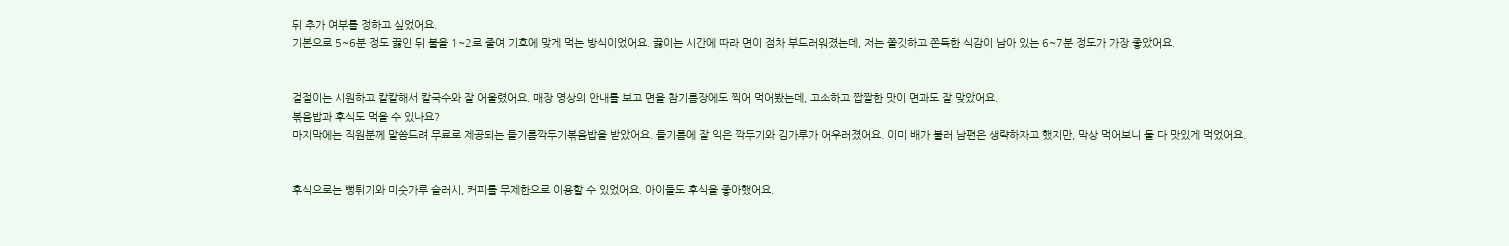뒤 추가 여부를 정하고 싶었어요.
기본으로 5~6분 정도 끓인 뒤 불을 1~2로 줄여 기호에 맞게 먹는 방식이었어요. 끓이는 시간에 따라 면이 점차 부드러워졌는데, 저는 쫄깃하고 쫀득한 식감이 남아 있는 6~7분 정도가 가장 좋았어요.


겉절이는 시원하고 칼칼해서 칼국수와 잘 어울렸어요. 매장 영상의 안내를 보고 면을 참기름장에도 찍어 먹어봤는데, 고소하고 짭짤한 맛이 면과도 잘 맞았어요.
볶음밥과 후식도 먹을 수 있나요?
마지막에는 직원분께 말씀드려 무료로 제공되는 들기름깍두기볶음밥을 받았어요. 들기름에 잘 익은 깍두기와 김가루가 어우러졌어요. 이미 배가 불러 남편은 생략하자고 했지만, 막상 먹어보니 둘 다 맛있게 먹었어요.


후식으로는 뻥튀기와 미숫가루 슬러시, 커피를 무제한으로 이용할 수 있었어요. 아이들도 후식을 좋아했어요.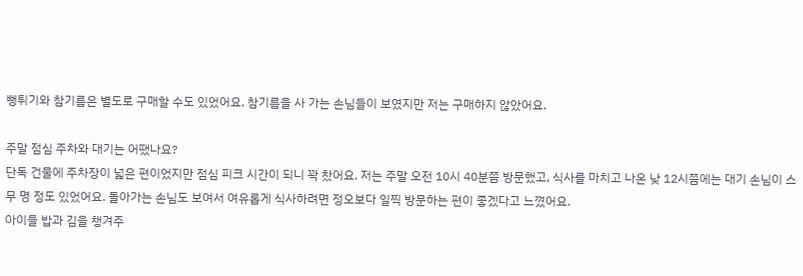뻥튀기와 참기름은 별도로 구매할 수도 있었어요. 참기름을 사 가는 손님들이 보였지만 저는 구매하지 않았어요.

주말 점심 주차와 대기는 어땠나요?
단독 건물에 주차장이 넓은 편이었지만 점심 피크 시간이 되니 꽉 찼어요. 저는 주말 오전 10시 40분쯤 방문했고, 식사를 마치고 나온 낮 12시쯤에는 대기 손님이 스무 명 정도 있었어요. 돌아가는 손님도 보여서 여유롭게 식사하려면 정오보다 일찍 방문하는 편이 좋겠다고 느꼈어요.
아이들 밥과 김을 챙겨주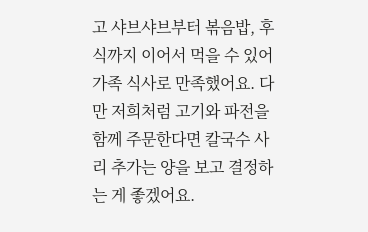고 샤브샤브부터 볶음밥, 후식까지 이어서 먹을 수 있어 가족 식사로 만족했어요. 다만 저희처럼 고기와 파전을 함께 주문한다면 칼국수 사리 추가는 양을 보고 결정하는 게 좋겠어요.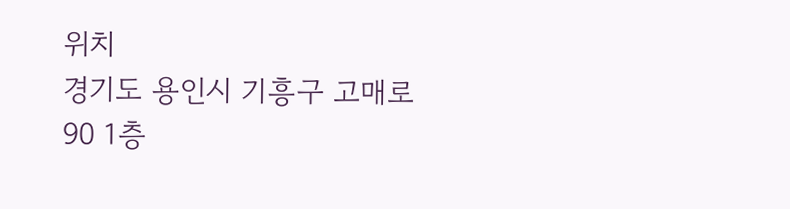위치
경기도 용인시 기흥구 고매로 90 1층